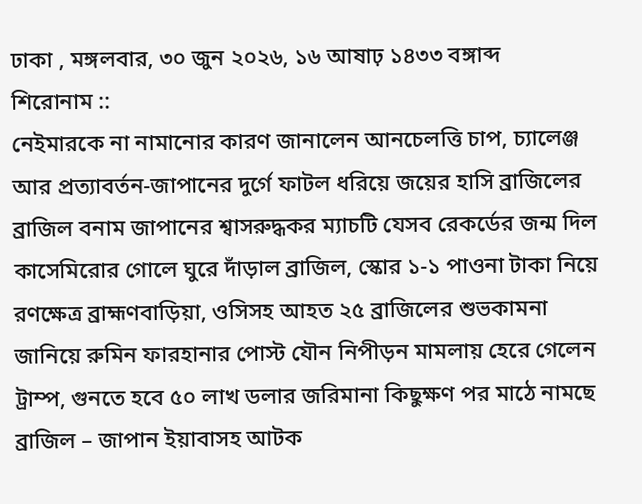ঢাকা , মঙ্গলবার, ৩০ জুন ২০২৬, ১৬ আষাঢ় ১৪৩৩ বঙ্গাব্দ
শিরোনাম ::
নেইমারকে না নামানোর কারণ জানালেন আনচেলত্তি চাপ, চ্যালেঞ্জ আর প্রত্যাবর্তন-জাপানের দুর্গে ফাটল ধরিয়ে জয়ের হাসি ব্রাজিলের ব্রাজিল বনাম জাপানের শ্বাসরুদ্ধকর ম্যাচটি যেসব রেকর্ডের জন্ম দিল কাসেমিরোর গোলে ঘুরে দাঁড়াল ব্রাজিল, স্কোর ১-১ পাওনা টাকা নিয়ে রণক্ষেত্র ব্রাহ্মণবাড়িয়া, ওসিসহ আহত ২৫ ব্রাজিলের শুভকামনা জানিয়ে রুমিন ফারহানার পোস্ট যৌন নিপীড়ন মামলায় হেরে গেলেন ট্রাম্প, গুনতে হবে ৫০ লাখ ডলার জরিমানা কিছুক্ষণ পর মাঠে নামছে ব্রাজিল – জাপান ইয়াবাসহ আটক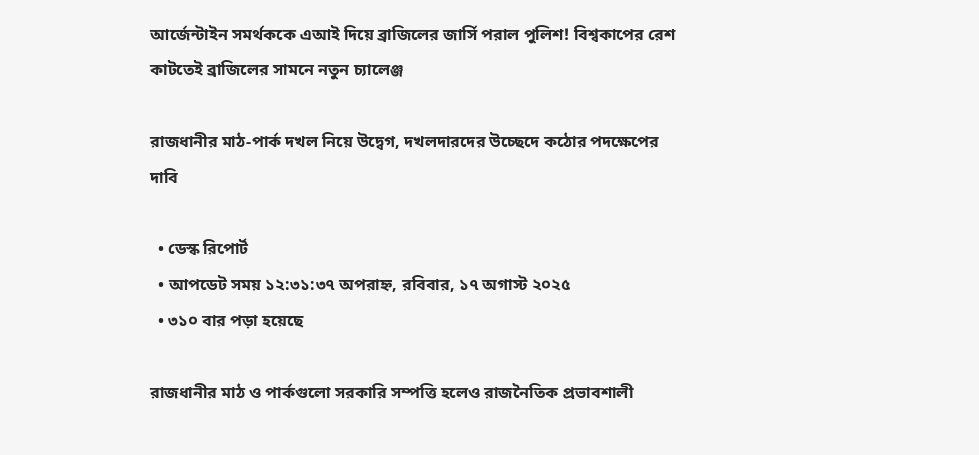আর্জেন্টাইন সমর্থককে এআই দিয়ে ব্রাজিলের জার্সি পরাল পুলিশ! বিশ্বকাপের রেশ কাটতেই ব্রাজিলের সামনে নতুন চ্যালেঞ্জ

রাজধানীর মাঠ-পার্ক দখল নিয়ে উদ্বেগ, দখলদারদের উচ্ছেদে কঠোর পদক্ষেপের দাবি

  • ডেস্ক রিপোর্ট
  • আপডেট সময় ১২:৩১:৩৭ অপরাহ্ন, রবিবার, ১৭ অগাস্ট ২০২৫
  • ৩১০ বার পড়া হয়েছে

রাজধানীর মাঠ ও পার্কগুলো সরকারি সম্পত্তি হলেও রাজনৈতিক প্রভাবশালী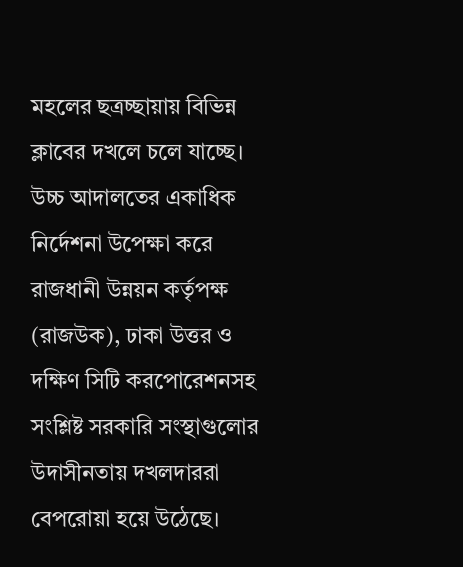মহলের ছত্রচ্ছায়ায় বিভিন্ন ক্লাবের দখলে চলে যাচ্ছে। উচ্চ আদালতের একাধিক নির্দেশনা উপেক্ষা করে রাজধানী উন্নয়ন কর্তৃপক্ষ (রাজউক), ঢাকা উত্তর ও দক্ষিণ সিটি করপোরেশনসহ সংশ্লিষ্ট সরকারি সংস্থাগুলোর উদাসীনতায় দখলদাররা বেপরোয়া হয়ে উঠেছে।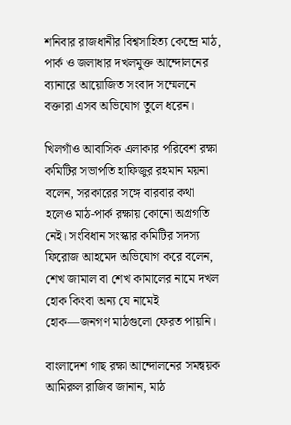শনিবার রাজধানীর বিশ্বসাহিত্য কেন্দ্রে মাঠ, পার্ক ও জলাধার দখলমুক্ত আন্দোলনের ব্যানারে আয়োজিত সংবাদ সম্মেলনে বক্তারা এসব অভিযোগ তুলে ধরেন।

খিলগাঁও আবাসিক এলাকার পরিবেশ রক্ষা কমিটির সভাপতি হাফিজুর রহমান ময়না বলেন, সরকারের সঙ্গে বারবার কথা হলেও মাঠ-পার্ক রক্ষায় কোনো অগ্রগতি নেই। সংবিধান সংস্কার কমিটির সদস্য ফিরোজ আহমেদ অভিযোগ করে বলেন, শেখ জামাল বা শেখ কামালের নামে দখল হোক কিংবা অন্য যে নামেই হোক—জনগণ মাঠগুলো ফেরত পায়নি।

বাংলাদেশ গাছ রক্ষা আন্দোলনের সমন্বয়ক আমিরুল রাজিব জানান, মাঠ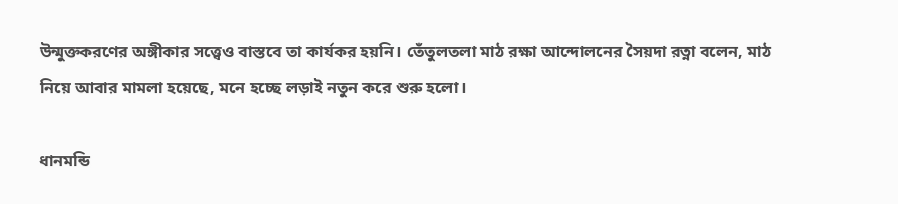উন্মুক্তকরণের অঙ্গীকার সত্ত্বেও বাস্তবে তা কার্যকর হয়নি। তেঁতুলতলা মাঠ রক্ষা আন্দোলনের সৈয়দা রত্না বলেন, মাঠ নিয়ে আবার মামলা হয়েছে, মনে হচ্ছে লড়াই নতুন করে শুরু হলো।

ধানমন্ডি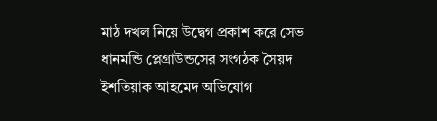মাঠ দখল নিয়ে উদ্বেগ প্রকাশ করে সেভ ধানমন্ডি প্লেগ্রাউন্ডসের সংগঠক সৈয়দ ইশতিয়াক আহমেদ অভিযোগ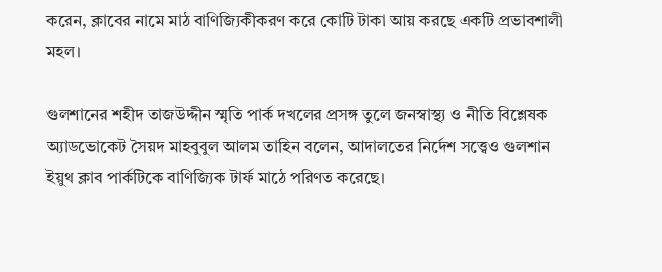করেন, ক্লাবের নামে মাঠ বাণিজ্যিকীকরণ করে কোটি টাকা আয় করছে একটি প্রভাবশালী মহল।

গুলশানের শহীদ তাজউদ্দীন স্মৃতি পার্ক দখলের প্রসঙ্গ তুলে জনস্বাস্থ্য ও নীতি বিশ্লেষক অ্যাডভোকেট সৈয়দ মাহবুবুল আলম তাহিন বলেন, আদালতের নির্দেশ সত্ত্বেও গুলশান ইয়ুথ ক্লাব পার্কটিকে বাণিজ্যিক টার্ফ মাঠে পরিণত করেছে।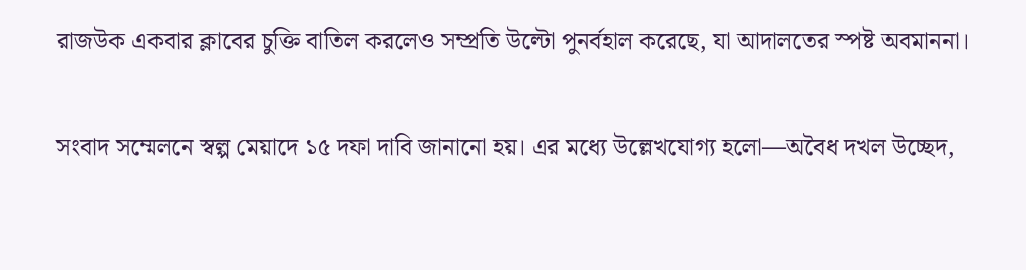রাজউক একবার ক্লাবের চুক্তি বাতিল করলেও সম্প্রতি উল্টো পুনর্বহাল করেছে, যা আদালতের স্পষ্ট অবমাননা।

সংবাদ সম্মেলনে স্বল্প মেয়াদে ১৫ দফা দাবি জানানো হয়। এর মধ্যে উল্লেখযোগ্য হলো—অবৈধ দখল উচ্ছেদ,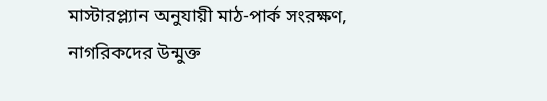মাস্টারপ্ল্যান অনুযায়ী মাঠ-পার্ক সংরক্ষণ, নাগরিকদের উন্মুক্ত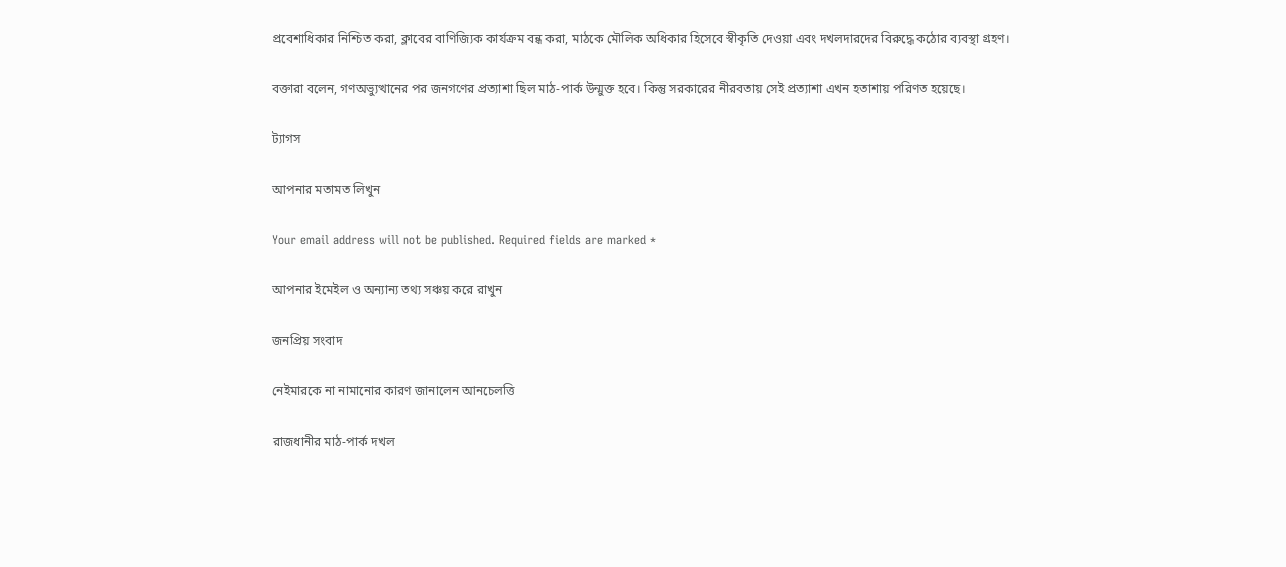প্রবেশাধিকার নিশ্চিত করা, ক্লাবের বাণিজ্যিক কার্যক্রম বন্ধ করা, মাঠকে মৌলিক অধিকার হিসেবে স্বীকৃতি দেওয়া এবং দখলদারদের বিরুদ্ধে কঠোর ব্যবস্থা গ্রহণ।

বক্তারা বলেন, গণঅভ্যুত্থানের পর জনগণের প্রত্যাশা ছিল মাঠ-পার্ক উন্মুক্ত হবে। কিন্তু সরকারের নীরবতায় সেই প্রত্যাশা এখন হতাশায় পরিণত হয়েছে।

ট্যাগস

আপনার মতামত লিখুন

Your email address will not be published. Required fields are marked *

আপনার ইমেইল ও অন্যান্য তথ্য সঞ্চয় করে রাখুন

জনপ্রিয় সংবাদ

নেইমারকে না নামানোর কারণ জানালেন আনচেলত্তি

রাজধানীর মাঠ-পার্ক দখল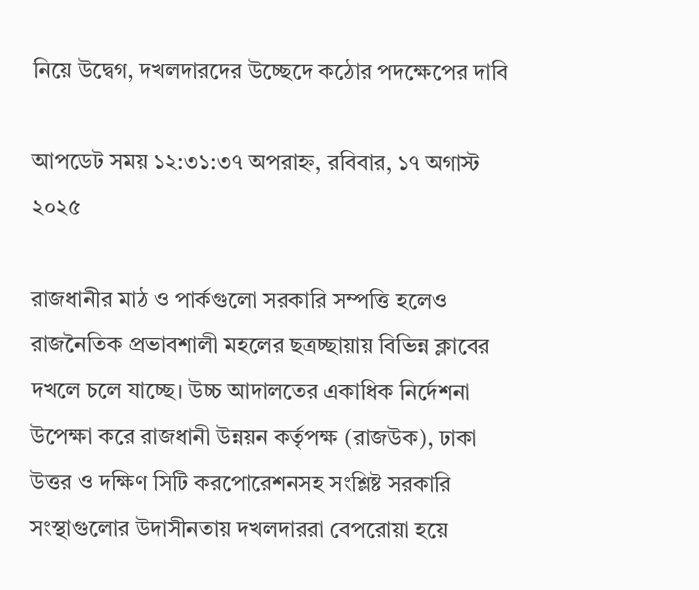নিয়ে উদ্বেগ, দখলদারদের উচ্ছেদে কঠোর পদক্ষেপের দাবি

আপডেট সময় ১২:৩১:৩৭ অপরাহ্ন, রবিবার, ১৭ অগাস্ট ২০২৫

রাজধানীর মাঠ ও পার্কগুলো সরকারি সম্পত্তি হলেও রাজনৈতিক প্রভাবশালী মহলের ছত্রচ্ছায়ায় বিভিন্ন ক্লাবের দখলে চলে যাচ্ছে। উচ্চ আদালতের একাধিক নির্দেশনা উপেক্ষা করে রাজধানী উন্নয়ন কর্তৃপক্ষ (রাজউক), ঢাকা উত্তর ও দক্ষিণ সিটি করপোরেশনসহ সংশ্লিষ্ট সরকারি সংস্থাগুলোর উদাসীনতায় দখলদাররা বেপরোয়া হয়ে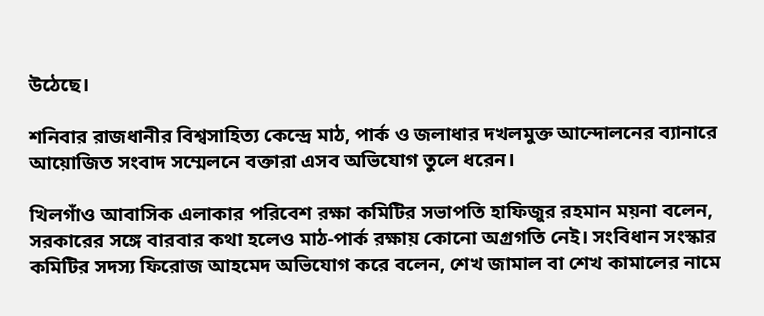উঠেছে।

শনিবার রাজধানীর বিশ্বসাহিত্য কেন্দ্রে মাঠ, পার্ক ও জলাধার দখলমুক্ত আন্দোলনের ব্যানারে আয়োজিত সংবাদ সম্মেলনে বক্তারা এসব অভিযোগ তুলে ধরেন।

খিলগাঁও আবাসিক এলাকার পরিবেশ রক্ষা কমিটির সভাপতি হাফিজুর রহমান ময়না বলেন, সরকারের সঙ্গে বারবার কথা হলেও মাঠ-পার্ক রক্ষায় কোনো অগ্রগতি নেই। সংবিধান সংস্কার কমিটির সদস্য ফিরোজ আহমেদ অভিযোগ করে বলেন, শেখ জামাল বা শেখ কামালের নামে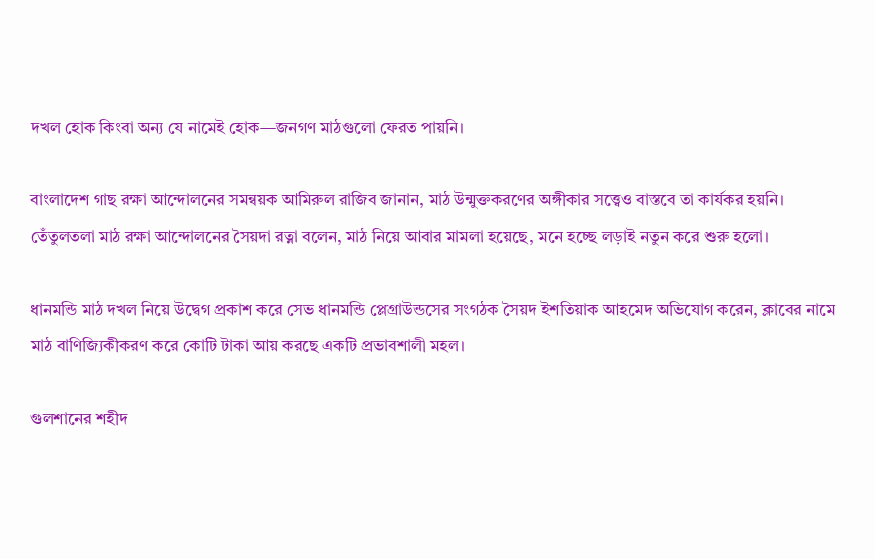দখল হোক কিংবা অন্য যে নামেই হোক—জনগণ মাঠগুলো ফেরত পায়নি।

বাংলাদেশ গাছ রক্ষা আন্দোলনের সমন্বয়ক আমিরুল রাজিব জানান, মাঠ উন্মুক্তকরণের অঙ্গীকার সত্ত্বেও বাস্তবে তা কার্যকর হয়নি। তেঁতুলতলা মাঠ রক্ষা আন্দোলনের সৈয়দা রত্না বলেন, মাঠ নিয়ে আবার মামলা হয়েছে, মনে হচ্ছে লড়াই নতুন করে শুরু হলো।

ধানমন্ডি মাঠ দখল নিয়ে উদ্বেগ প্রকাশ করে সেভ ধানমন্ডি প্লেগ্রাউন্ডসের সংগঠক সৈয়দ ইশতিয়াক আহমেদ অভিযোগ করেন, ক্লাবের নামে মাঠ বাণিজ্যিকীকরণ করে কোটি টাকা আয় করছে একটি প্রভাবশালী মহল।

গুলশানের শহীদ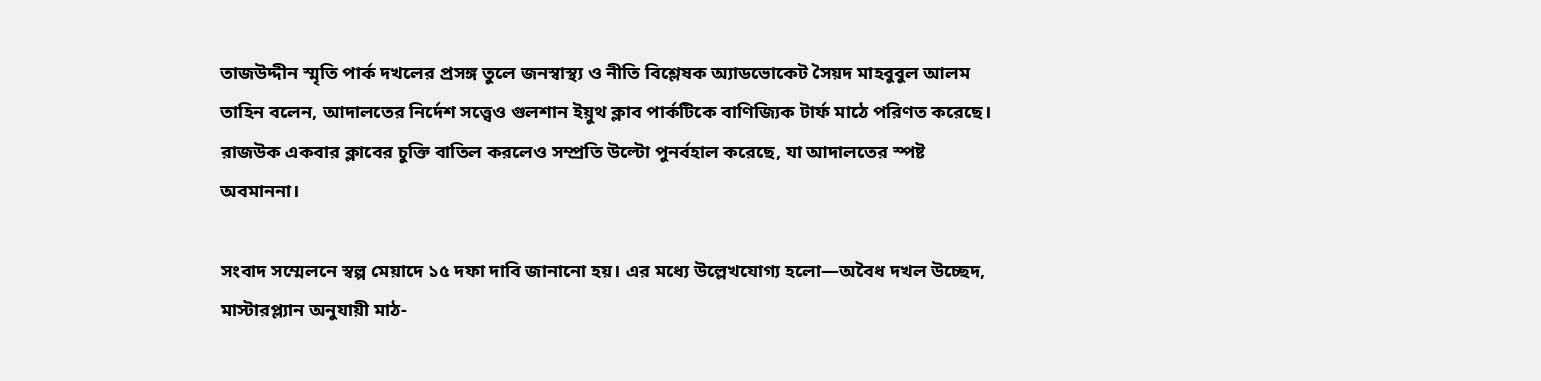তাজউদ্দীন স্মৃতি পার্ক দখলের প্রসঙ্গ তুলে জনস্বাস্থ্য ও নীতি বিশ্লেষক অ্যাডভোকেট সৈয়দ মাহবুবুল আলম তাহিন বলেন, আদালতের নির্দেশ সত্ত্বেও গুলশান ইয়ুথ ক্লাব পার্কটিকে বাণিজ্যিক টার্ফ মাঠে পরিণত করেছে। রাজউক একবার ক্লাবের চুক্তি বাতিল করলেও সম্প্রতি উল্টো পুনর্বহাল করেছে, যা আদালতের স্পষ্ট অবমাননা।

সংবাদ সম্মেলনে স্বল্প মেয়াদে ১৫ দফা দাবি জানানো হয়। এর মধ্যে উল্লেখযোগ্য হলো—অবৈধ দখল উচ্ছেদ, মাস্টারপ্ল্যান অনুযায়ী মাঠ-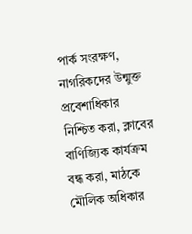পার্ক সংরক্ষণ, নাগরিকদের উন্মুক্ত প্রবেশাধিকার নিশ্চিত করা, ক্লাবের বাণিজ্যিক কার্যক্রম বন্ধ করা, মাঠকে মৌলিক অধিকার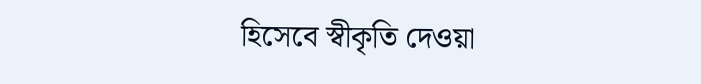হিসেবে স্বীকৃতি দেওয়া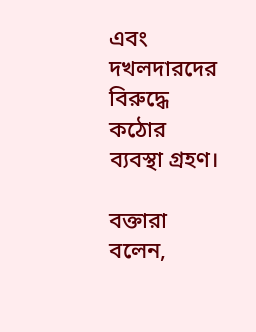এবং দখলদারদের বিরুদ্ধে কঠোর ব্যবস্থা গ্রহণ।

বক্তারা বলেন,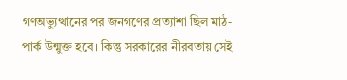গণঅভ্যুত্থানের পর জনগণের প্রত্যাশা ছিল মাঠ-পার্ক উন্মুক্ত হবে। কিন্তু সরকারের নীরবতায় সেই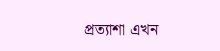প্রত্যাশা এখন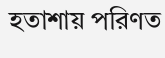হতাশায় পরিণত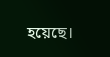হয়েছে।